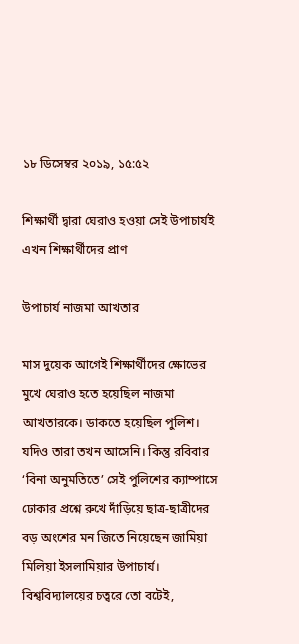১৮ ডিসেম্বর ২০১৯, ১৫:৫২

শিক্ষার্থী দ্বারা ঘেরাও হওয়া সেই উপাচার্যই এখন শিক্ষার্থীদের প্রাণ

উপাচার্য নাজমা আখতার

মাস দুয়েক আগেই শিক্ষার্থীদের ক্ষোভের মুখে ঘেরাও হতে হয়েছিল নাজমা আখতারকে। ডাকতে হয়েছিল পুলিশ। যদিও তারা তখন আসেনি। কিন্তু রবিবার ‘বিনা অনুমতিতে’ সেই পুলিশের ক্যাম্পাসে ঢোকার প্রশ্নে রুখে দাঁড়িয়ে ছাত্র-ছাত্রীদের বড় অংশের মন জিতে নিয়েছেন জামিয়া মিলিয়া ইসলামিয়ার উপাচার্য। বিশ্ববিদ্যালয়ের চত্বরে তো বটেই,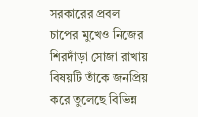সরকারের প্রবল চাপের মুখেও নিজের শিরদাঁড়া সোজা রাখায় বিষয়টি তাঁকে জনপ্রিয় করে তুলেছে বিভিন্ন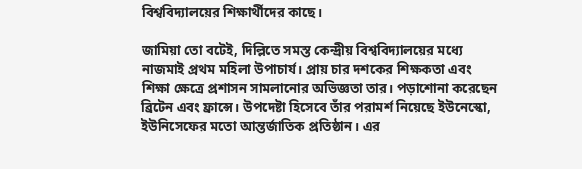বিশ্ববিদ্যালয়ের শিক্ষার্থীদের কাছে।

জামিয়া তো বটেই, দিল্লিতে সমস্ত কেন্দ্রীয় বিশ্ববিদ্যালয়ের মধ্যে নাজমাই প্রথম মহিলা উপাচার্য। প্রায় চার দশকের শিক্ষকতা এবং শিক্ষা ক্ষেত্রে প্রশাসন সামলানোর অভিজ্ঞতা তার। পড়াশোনা করেছেন ব্রিটেন এবং ফ্রান্সে। উপদেষ্টা হিসেবে তাঁর পরামর্শ নিয়েছে ইউনেস্কো, ইউনিসেফের মতো আন্তর্জাতিক প্রতিষ্ঠান। এর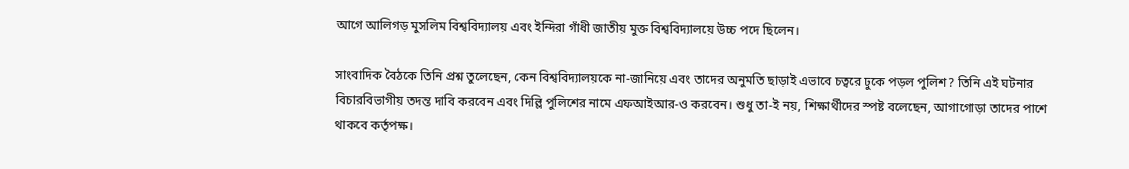আগে আলিগড় মুসলিম বিশ্ববিদ্যালয় এবং ইন্দিরা গাঁধী জাতীয় মুক্ত বিশ্ববিদ্যালয়ে উচ্চ পদে ছিলেন।

সাংবাদিক বৈঠকে তিনি প্রশ্ন তুলেছেন, কেন বিশ্ববিদ্যালয়কে না-জানিয়ে এবং তাদের অনুমতি ছাড়াই এভাবে চত্বরে ঢুকে পড়ল পুলিশ? তিনি এই ঘটনার বিচারবিভাগীয় তদন্ত দাবি করবেন এবং দিল্লি পুলিশের নামে এফআইআর-ও করবেন। শুধু তা-ই নয়, শিক্ষার্থীদের স্পষ্ট বলেছেন, আগাগোড়া তাদের পাশে থাকবে কর্তৃপক্ষ।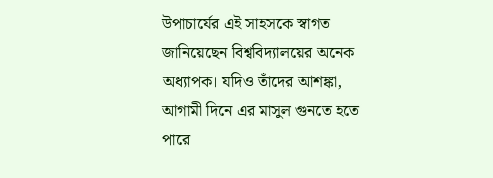উপাচার্যের এই সাহসকে স্বাগত জানিয়েছেন বিশ্ববিদ্যালয়ের অনেক অধ্যাপক। যদিও তাঁদের আশঙ্কা, আগামী দিনে এর মাসুল গুনতে হতে পারে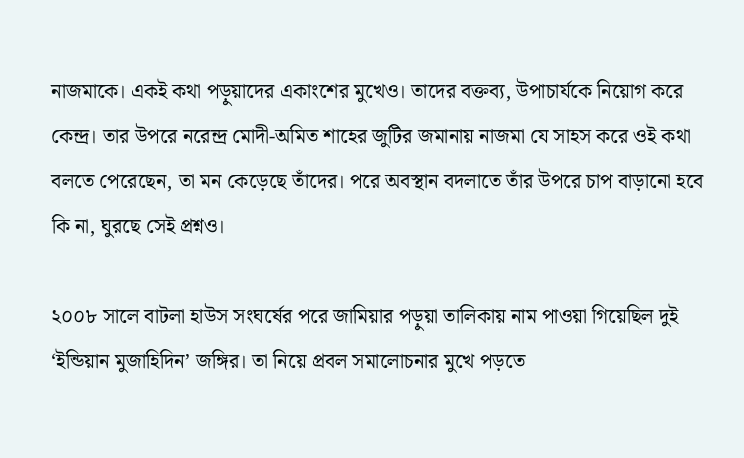নাজমাকে। একই কথা পড়ুয়াদের একাংশের মুখেও। তাদের বক্তব্য, উপাচার্যকে নিয়োগ করে কেন্দ্র। তার উপরে নরেন্দ্র মোদী-অমিত শাহের জুটির জমানায় নাজমা যে সাহস করে ওই কথা বলতে পেরেছেন, তা মন কেড়েছে তাঁদের। পরে অবস্থান বদলাতে তাঁর উপরে চাপ বাড়ানো হবে কি না, ঘুরছে সেই প্রশ্নও।

২০০৮ সালে বাটলা হাউস সংঘর্ষের পরে জামিয়ার পড়ুয়া তালিকায় নাম পাওয়া গিয়েছিল দুই ‘ইন্ডিয়ান মুজাহিদিন’ জঙ্গির। তা নিয়ে প্রবল সমালোচনার মুখে পড়তে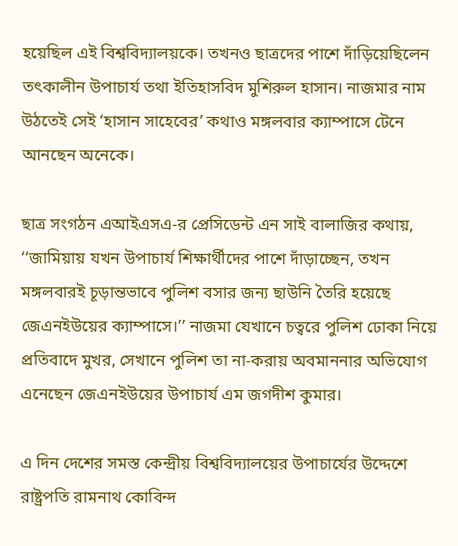হয়েছিল এই বিশ্ববিদ্যালয়কে। তখনও ছাত্রদের পাশে দাঁড়িয়েছিলেন তৎকালীন উপাচার্য তথা ইতিহাসবিদ মুশিরুল হাসান। নাজমার নাম উঠতেই সেই ‘হাসান সাহেবের’ কথাও মঙ্গলবার ক্যাম্পাসে টেনে আনছেন অনেকে।

ছাত্র সংগঠন এআইএসএ-র প্রেসিডেন্ট এন সাই বালাজির কথায়, ‘‘জামিয়ায় যখন উপাচার্য শিক্ষার্থীদের পাশে দাঁড়াচ্ছেন, তখন মঙ্গলবারই চূড়ান্তভাবে পুলিশ বসার জন্য ছাউনি তৈরি হয়েছে জেএনইউয়ের ক্যাম্পাসে।’’ নাজমা যেখানে চত্বরে পুলিশ ঢোকা নিয়ে প্রতিবাদে মুখর, সেখানে পুলিশ তা না-করায় অবমাননার অভিযোগ এনেছেন জেএনইউয়ের উপাচার্য এম জগদীশ কুমার।

এ দিন দেশের সমস্ত কেন্দ্রীয় বিশ্ববিদ্যালয়ের উপাচার্যের উদ্দেশে রাষ্ট্রপতি রামনাথ কোবিন্দ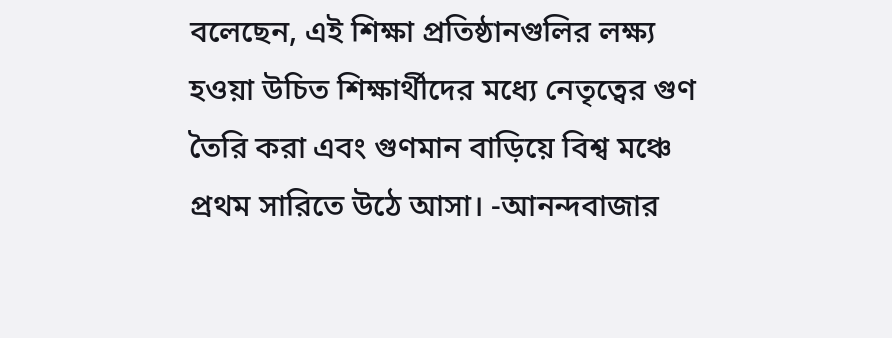বলেছেন, এই শিক্ষা প্রতিষ্ঠানগুলির লক্ষ্য হওয়া উচিত শিক্ষার্থীদের মধ্যে নেতৃত্বের গুণ তৈরি করা এবং গুণমান বাড়িয়ে বিশ্ব মঞ্চে প্রথম সারিতে উঠে আসা। -আনন্দবাজার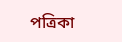পত্রিকা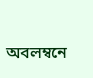অবলম্বনে